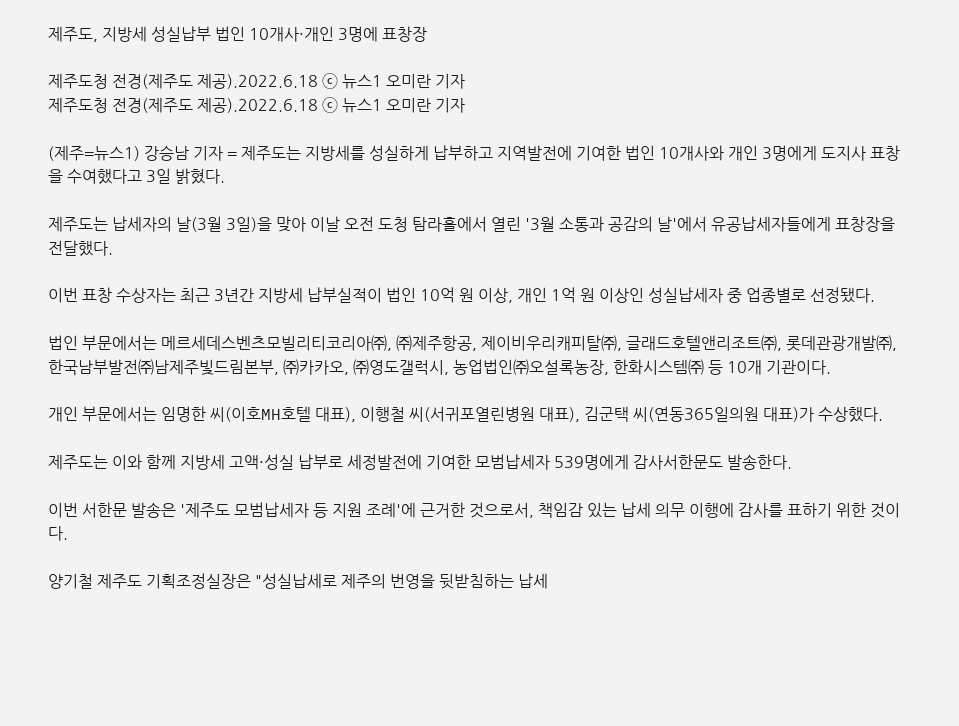제주도, 지방세 성실납부 법인 10개사·개인 3명에 표창장

제주도청 전경(제주도 제공).2022.6.18 ⓒ 뉴스1 오미란 기자
제주도청 전경(제주도 제공).2022.6.18 ⓒ 뉴스1 오미란 기자

(제주=뉴스1) 강승남 기자 = 제주도는 지방세를 성실하게 납부하고 지역발전에 기여한 법인 10개사와 개인 3명에게 도지사 표창을 수여했다고 3일 밝혔다.

제주도는 납세자의 날(3월 3일)을 맞아 이날 오전 도청 탐라홀에서 열린 '3월 소통과 공감의 날'에서 유공납세자들에게 표창장을 전달했다.

이번 표창 수상자는 최근 3년간 지방세 납부실적이 법인 10억 원 이상, 개인 1억 원 이상인 성실납세자 중 업종별로 선정됐다.

법인 부문에서는 메르세데스벤츠모빌리티코리아㈜, ㈜제주항공, 제이비우리캐피탈㈜, 글래드호텔앤리조트㈜, 롯데관광개발㈜, 한국남부발전㈜남제주빛드림본부, ㈜카카오, ㈜영도갤럭시, 농업법인㈜오설록농장, 한화시스템㈜ 등 10개 기관이다.

개인 부문에서는 임명한 씨(이호MH호텔 대표), 이행철 씨(서귀포열린병원 대표), 김군택 씨(연동365일의원 대표)가 수상했다.

제주도는 이와 함께 지방세 고액·성실 납부로 세정발전에 기여한 모범납세자 539명에게 감사서한문도 발송한다.

이번 서한문 발송은 '제주도 모범납세자 등 지원 조례'에 근거한 것으로서, 책임감 있는 납세 의무 이행에 감사를 표하기 위한 것이다.

양기철 제주도 기획조정실장은 "성실납세로 제주의 번영을 뒷받침하는 납세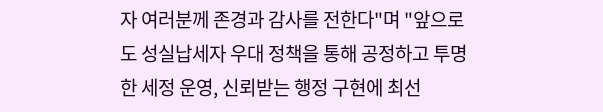자 여러분께 존경과 감사를 전한다"며 "앞으로도 성실납세자 우대 정책을 통해 공정하고 투명한 세정 운영, 신뢰받는 행정 구현에 최선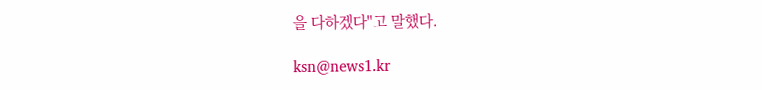을 다하겠다"고 말했다.

ksn@news1.kr